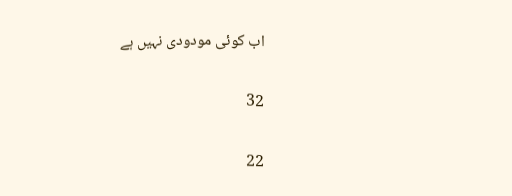اب کوئی مودودی نہیں ہے

32

22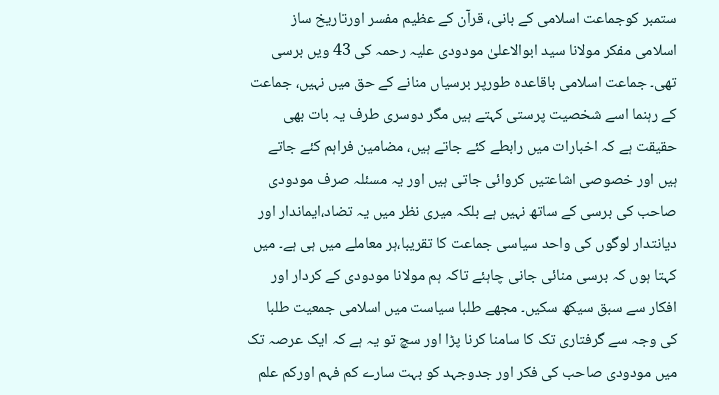ستمبر کوجماعت اسلامی کے بانی، قرآن کے عظیم مفسر اورتاریخ ساز اسلامی مفکر مولانا سید ابوالاعلیٰ مودودی علیہ رحمہ کی 43 ویں برسی تھی۔ جماعت اسلامی باقاعدہ طورپر برسیاں منانے کے حق میں نہیں، جماعت کے رہنما اسے شخصیت پرستی کہتے ہیں مگر دوسری طرف یہ بات بھی حقیقت ہے کہ اخبارات میں رابطے کئے جاتے ہیں، مضامین فراہم کئے جاتے ہیں اور خصوصی اشاعتیں کروائی جاتی ہیں اور یہ مسئلہ صرف مودودی صاحب کی برسی کے ساتھ نہیں ہے بلکہ میری نظر میں یہ تضاد،ایماندار اور دیانتدار لوگوں کی واحد سیاسی جماعت کا تقریبا،ہر معاملے میں ہی ہے۔ میں کہتا ہوں کہ برسی منائی جانی چاہئے تاکہ ہم مولانا مودودی کے کردار اور افکار سے سبق سیکھ سکیں۔ مجھے طلبا سیاست میں اسلامی جمعیت طلبا کی وجہ سے گرفتاری تک کا سامنا کرنا پڑا اور سچ تو یہ ہے کہ ایک عرصہ تک میں مودودی صاحب کی فکر اور جدوجہد کو بہت سارے کم فہم اورکم علم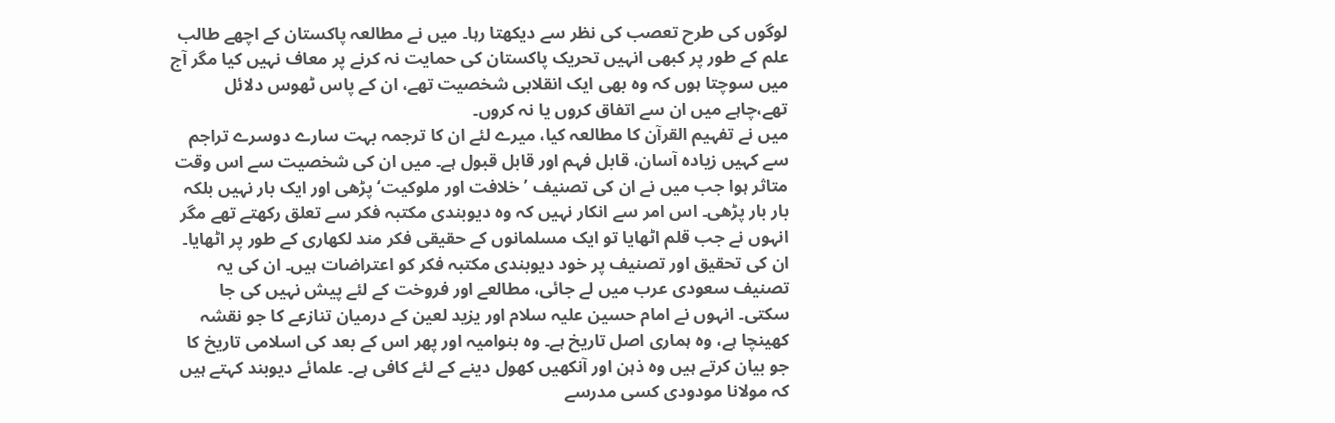لوگوں کی طرح تعصب کی نظر سے دیکھتا رہا۔ میں نے مطالعہ پاکستان کے اچھے طالب علم کے طور پر کبھی انہیں تحریک پاکستان کی حمایت نہ کرنے پر معاف نہیں کیا مگر آج میں سوچتا ہوں کہ وہ بھی ایک انقلابی شخصیت تھے، ان کے پاس ٹھوس دلائل تھے،چاہے میں ان سے اتفاق کروں یا نہ کروں۔
میں نے تفہیم القرآن کا مطالعہ کیا، میرے لئے ان کا ترجمہ بہت سارے دوسرے تراجم سے کہیں زیادہ آسان، قابل فہم اور قابل قبول ہے۔ میں ان کی شخصیت سے اس وقت متاثر ہوا جب میں نے ان کی تصنیف ’خلافت اور ملوکیت‘ پڑھی اور ایک بار نہیں بلکہ بار بار پڑھی۔ اس امر سے انکار نہیں کہ وہ دیوبندی مکتبہ فکر سے تعلق رکھتے تھے مگر انہوں نے جب قلم اٹھایا تو ایک مسلمانوں کے حقیقی فکر مند لکھاری کے طور پر اٹھایا۔ ان کی تحقیق اور تصنیف پر خود دیوبندی مکتبہ فکر کو اعتراضات ہیں۔ ان کی یہ تصنیف سعودی عرب میں لے جائی، مطالعے اور فروخت کے لئے پیش نہیں کی جا سکتی۔ انہوں نے امام حسین علیہ سلام اور یزید لعین کے درمیان تنازعے کا جو نقشہ کھینچا ہے، وہ ہماری اصل تاریخ ہے۔ وہ بنوامیہ اور پھر اس کے بعد کی اسلامی تاریخ کا جو بیان کرتے ہیں وہ ذہن اور آنکھیں کھول دینے کے لئے کافی ہے۔ علمائے دیوبند کہتے ہیں کہ مولانا مودودی کسی مدرسے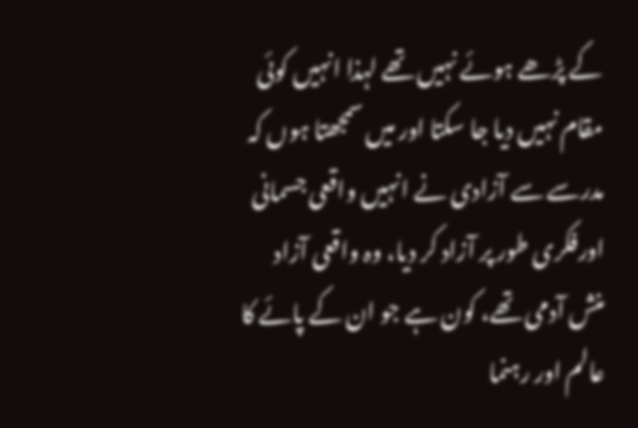کے پڑھے ہوئے نہیں تھے لہذا انہیں کوئی مقام نہیں دیا جا سکتا اور میں سمجھتا ہوں کہ مدرسے سے آزادی نے انہیں واقعی جسمانی اورفکری طور پر آزاد کر دیا، وہ واقعی آزاد منش آدمی تھے، کون ہے جو ان کے پائے کا عالم اور رہنما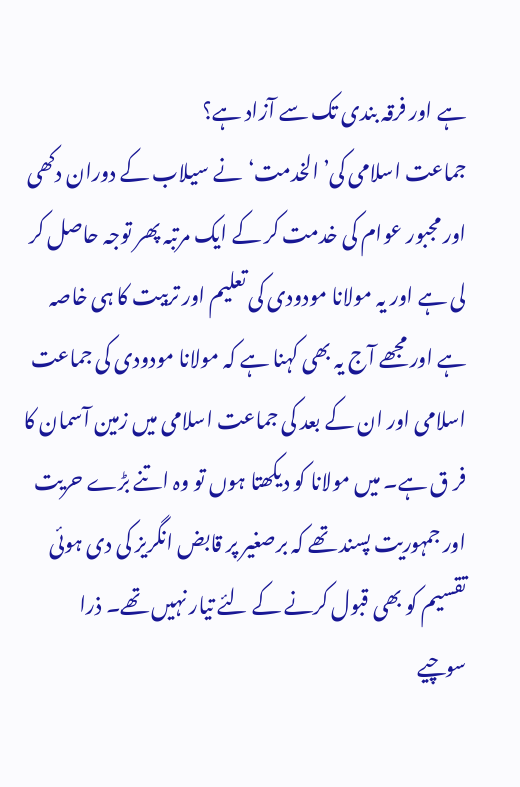ہے اور فرقہ بندی تک سے آزاد ہے؟
جماعت اسلامی کی’الخدمت‘نے سیلاب کے دوران دکھی اور مجبور عوام کی خدمت کر کے ایک مرتبہ پھر توجہ حاصل کر لی ہے اور یہ مولانا مودودی کی تعلیم اور تربیت کا ہی خاصہ ہے اور مجھے آج یہ بھی کہنا ہے کہ مولانا مودودی کی جماعت اسلامی اور ان کے بعد کی جماعت اسلامی میں زمین آسمان کا فر ق ہے۔ میں مولانا کو دیکھتا ہوں تو وہ اتنے بڑے حریت اور جمہوریت پسند تھے کہ برصغیر پر قابض انگریز کی دی ہوئی تقسیم کو بھی قبول کرنے کے لئے تیار نہیں تھے۔ ذرا سوچیے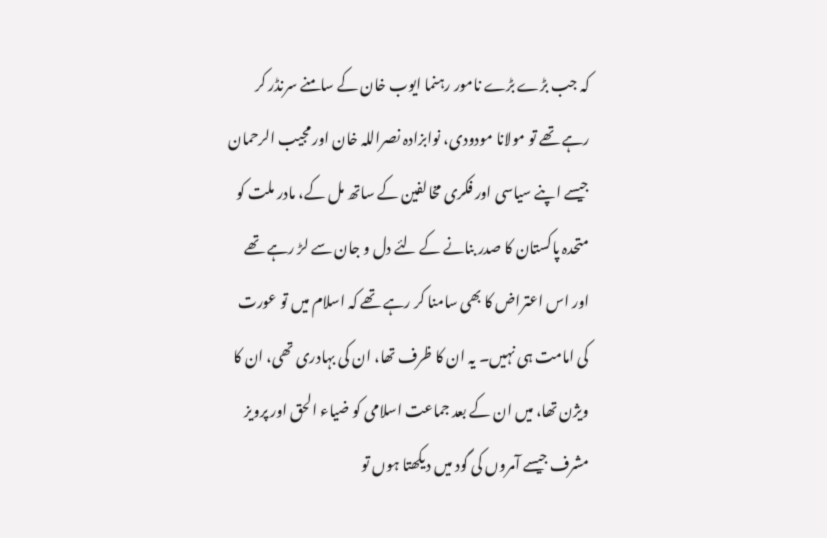کہ جب بڑے بڑے نامور رہنما ایوب خان کے سامنے سرنڈر کر رہے تھے تو مولانا مودودی، نوابزادہ نصراللہ خان اور مجیب الرحمان جیسے اپنے سیاسی اور فکری مخالفین کے ساتھ مل کے، مادر ملت کو متحدہ پاکستان کا صدر بنانے کے لئے دل و جان سے لڑ رہے تھے اور اس اعتراض کا بھی سامنا کر رہے تھے کہ اسلام میں تو عورت کی امامت ہی نہیں۔ یہ ان کا ظرف تھا، ان کی بہادری تھی، ان کا ویژن تھا، میں ان کے بعد جماعت اسلامی کو ضیاء الحق اور پرویز مشرف جیسے آمروں کی گود میں دیکھتا ہوں تو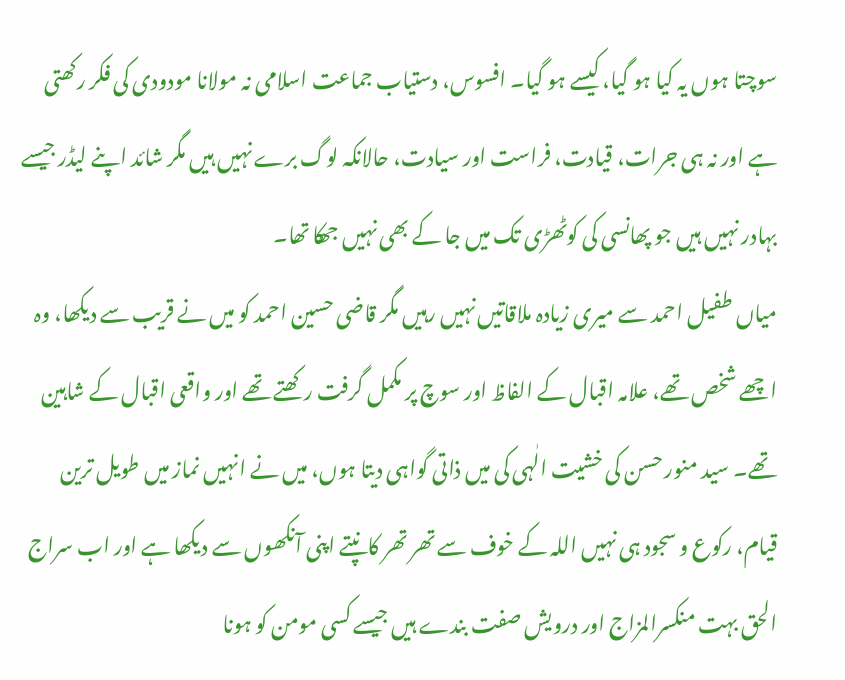سوچتا ہوں یہ کیا ہو گیا، کیسے ہو گیا۔ افسوس، دستیاب جماعت اسلامی نہ مولانا مودودی کی فکر رکھتی ہے اور نہ ہی جرات، قیادت، فراست اور سیادت، حالانکہ لوگ برے نہیں ہیں مگر شائد اپنے لیڈر جیسے بہادر نہیں ہیں جو پھانسی کی کوٹھڑی تک میں جا کے بھی نہیں جھکا تھا۔
میاں طفیل احمد سے میری زیادہ ملاقاتیں نہیں رہیں مگر قاضی حسین احمد کو میں نے قریب سے دیکھا، وہ اچھے شخص تھے، علامہ اقبال کے الفاظ اور سوچ پر مکمل گرفت رکھتے تھے اور واقعی اقبال کے شاہین تھے۔ سید منور حسن کی خشیت الٰہی کی میں ذاتی گواہی دیتا ہوں، میں نے انہیں نماز میں طویل ترین قیام، رکوع و سجود ہی نہیں اللہ کے خوف سے تھر تھر کانپتے اپنی آنکھوں سے دیکھا ہے اور اب سراج الحق بہت منکسرالمزاج اور درویش صفت بندے ہیں جیسے کسی مومن کو ہونا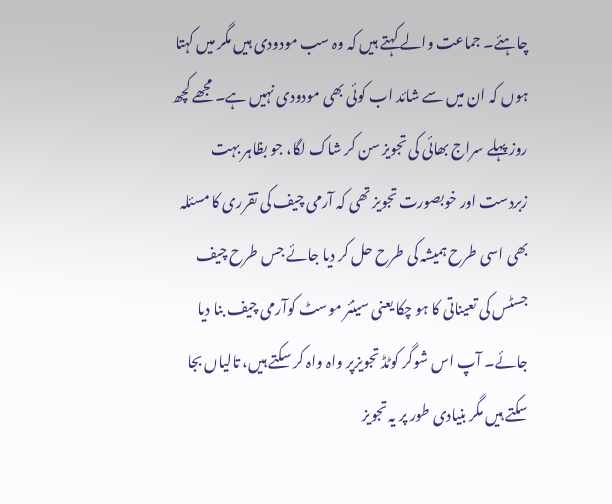چاہئے۔ جماعت والے کہتے ہیں کہ وہ سب مودودی ہیں مگر میں کہتا ہوں کہ ان میں سے شائد اب کوئی بھی مودودی نہیں ہے۔ مجھے کچھ روز پہلے سراج بھائی کی تجویز سن کر شاک لگا، جو بظاہر بہت زبردست اور خوبصورت تجویز تھی کہ آرمی چیف کی تقرری کا مسئلہ بھی اسی طرح ہمیشہ کی طرح حل کر دیا جائے جس طرح چیف جسٹس کی تعیناتی کا ہو چکا یعنی سینئر موسٹ کوآرمی چیف بنا دیا جائے۔ آپ اس شوگر کوٹڈ تجویزپر واہ واہ کر سکتے ہیں، تالیاں بجا سکتے ہیں مگر بنیادی طور پر یہ تجویز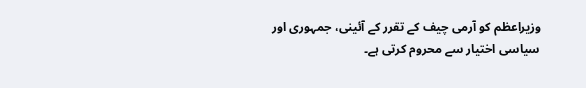وزیراعظم کو آرمی چیف کے تقرر کے آئینی، جمہوری اور سیاسی اختیار سے محروم کرتی ہے۔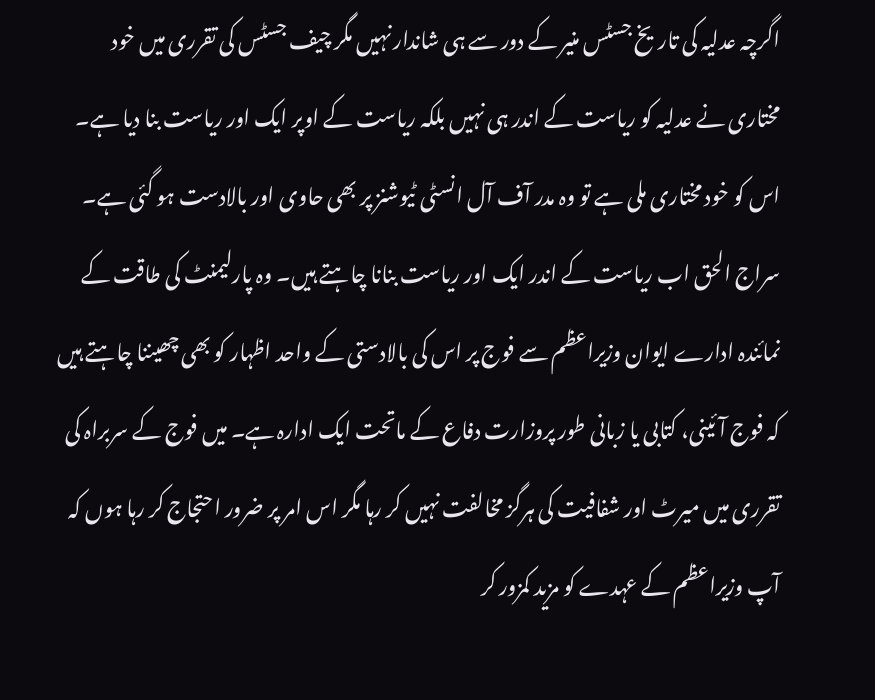اگرچہ عدلیہ کی تاریخ جسٹس منیر کے دور سے ہی شاندار نہیں مگر چیف جسٹس کی تقرری میں خود مختاری نے عدلیہ کو ریاست کے اندر ہی نہیں بلکہ ریاست کے اوپر ایک اور ریاست بنا دیا ہے۔ اس کو خود مختاری ملی ہے تو وہ مدر آف آل انسٹی ٹیوشنز پر بھی حاوی اور بالادست ہو گئی ہے۔ سراج الحق اب ریاست کے اندر ایک اور ریاست بنانا چاہتے ہیں۔ وہ پارلیمنٹ کی طاقت کے نمائندہ ادارے ایوان وزیراعظم سے فوج پر اس کی بالادستی کے واحد اظہار کو بھی چھیننا چاہتے ہیں کہ فوج آئینی، کتابی یا زبانی طور پروزارت دفاع کے ماتحت ایک ادارہ ہے۔ میں فوج کے سربراہ کی تقرری میں میرٹ اور شفافیت کی ہرگز مخالفت نہیں کر رہا مگر اس امر پر ضرور احتجاج کر رہا ہوں کہ آپ وزیراعظم کے عہدے کو مزید کمزور کر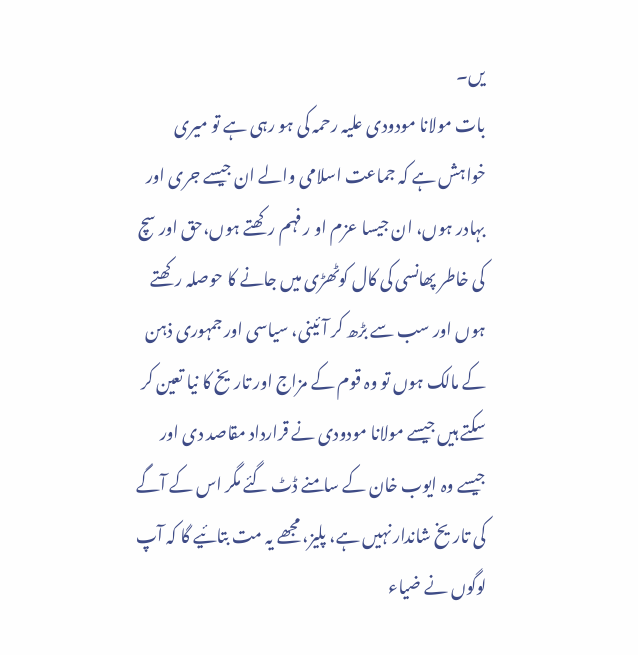یں۔
بات مولانا مودودی علیہ رحمہ کی ہو رہی ہے تو میری خواہش ہے کہ جماعت اسلامی والے ان جیسے جری اور بہادر ہوں، ان جیسا عزم او ر فہم رکھتے ہوں،حق اور سچ کی خاطر پھانسی کی کال کوٹھڑی میں جانے کا حوصلہ رکھتے ہوں اور سب سے بڑھ کر آئینی، سیاسی اور جمہوری ذہن کے مالک ہوں تو وہ قوم کے مزاج اور تاریخ کا نیا تعین کر سکتے ہیں جیسے مولانا مودودی نے قرارداد مقاصد دی اور جیسے وہ ایوب خان کے سامنے ڈٹ گئے مگر اس کے آگے کی تاریخ شاندار نہیں ہے، پلیز، مجھے یہ مت بتائیے گا کہ آپ لوگوں نے ضیاء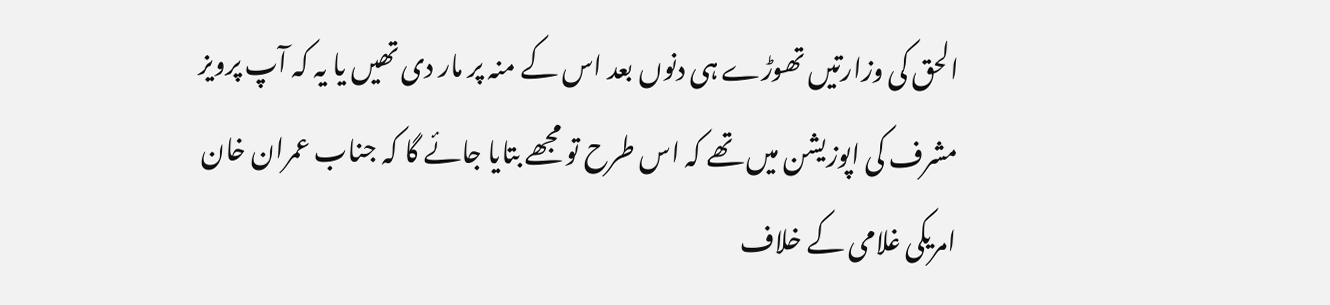الحق کی وزارتیں تھوڑے ہی دنوں بعد اس کے منہ پر مار دی تھیں یا یہ کہ آپ پرویز مشرف کی اپوزیشن میں تھے کہ اس طرح تو مجھے بتایا جائے گا کہ جناب عمران خان امریکی غلامی کے خلاف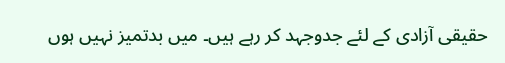حقیقی آزادی کے لئے جدوجہد کر رہے ہیں۔ میں بدتمیز نہیں ہوں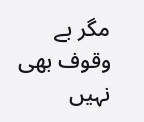مگر بے وقوف بھی نہیں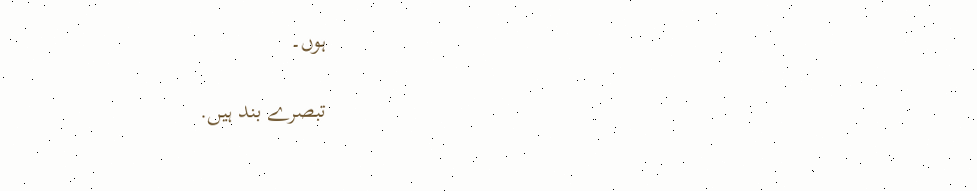ہوں۔

تبصرے بند ہیں.